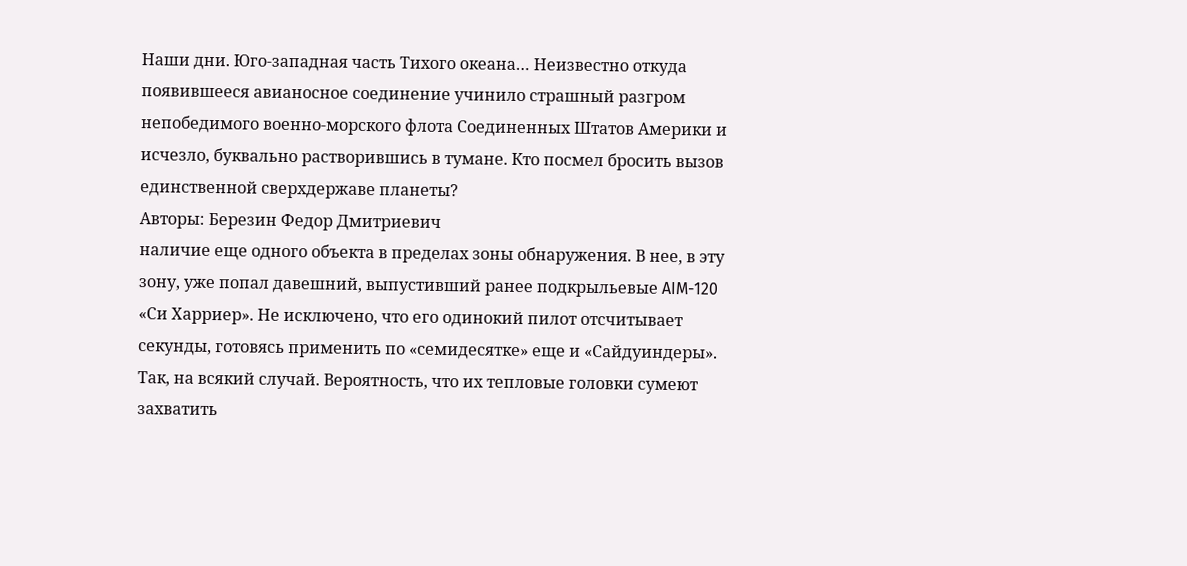Наши дни. Юго-западная часть Тихого океана… Неизвестно откуда появившееся авианосное соединение учинило страшный разгром непобедимого военно-морского флота Соединенных Штатов Америки и исчезло, буквально растворившись в тумане. Кто посмел бросить вызов единственной сверхдержаве планеты?
Авторы: Березин Федор Дмитриевич
наличие еще одного объекта в пределах зоны обнаружения. В нее, в эту зону, уже попал давешний, выпустивший ранее подкрыльевые AIM-120 «Си Харриер». Не исключено, что его одинокий пилот отсчитывает секунды, готовясь применить по «семидесятке» еще и «Сайдуиндеры». Так, на всякий случай. Вероятность, что их тепловые головки сумеют захватить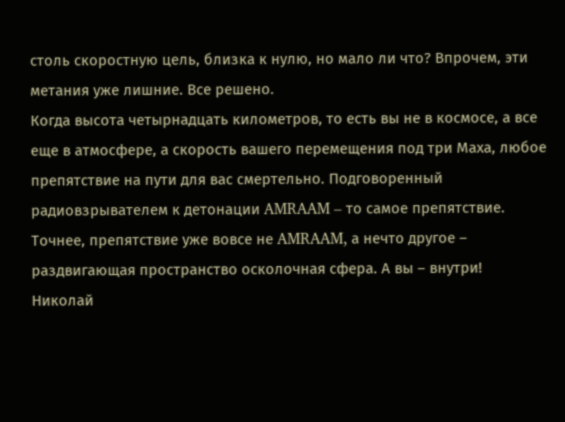столь скоростную цель, близка к нулю, но мало ли что? Впрочем, эти метания уже лишние. Все решено.
Когда высота четырнадцать километров, то есть вы не в космосе, а все еще в атмосфере, а скорость вашего перемещения под три Маха, любое препятствие на пути для вас смертельно. Подговоренный радиовзрывателем к детонации AMRAAM – то самое препятствие. Точнее, препятствие уже вовсе не AMRAAM, а нечто другое – раздвигающая пространство осколочная сфера. А вы – внутри!
Николай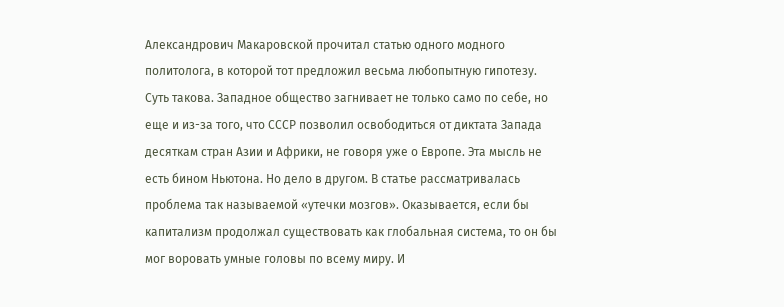Александрович Макаровской прочитал статью одного модного политолога, в которой тот предложил весьма любопытную гипотезу.
Суть такова. Западное общество загнивает не только само по себе, но еще и из-за того, что СССР позволил освободиться от диктата Запада десяткам стран Азии и Африки, не говоря уже о Европе. Эта мысль не есть бином Ньютона. Но дело в другом. В статье рассматривалась проблема так называемой «утечки мозгов». Оказывается, если бы капитализм продолжал существовать как глобальная система, то он бы мог воровать умные головы по всему миру. И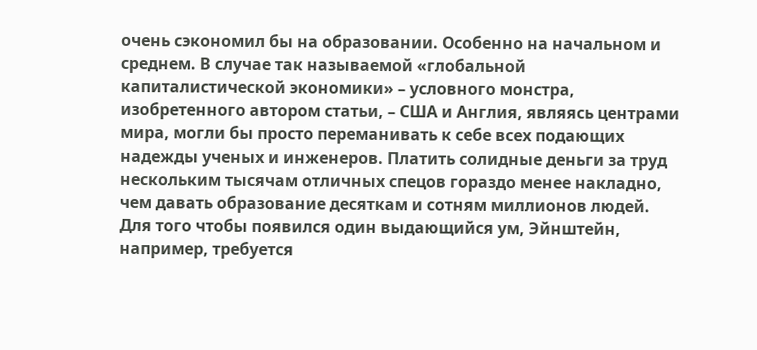очень сэкономил бы на образовании. Особенно на начальном и среднем. В случае так называемой «глобальной капиталистической экономики» – условного монстра, изобретенного автором статьи, – США и Англия, являясь центрами мира, могли бы просто переманивать к себе всех подающих надежды ученых и инженеров. Платить солидные деньги за труд нескольким тысячам отличных спецов гораздо менее накладно, чем давать образование десяткам и сотням миллионов людей. Для того чтобы появился один выдающийся ум, Эйнштейн, например, требуется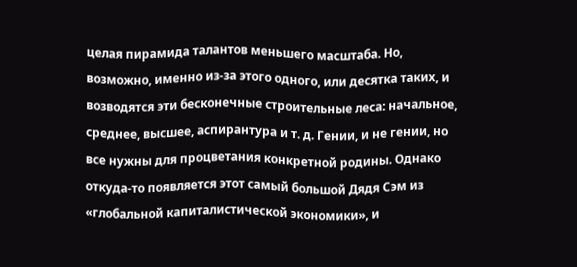целая пирамида талантов меньшего масштаба. Но, возможно, именно из-за этого одного, или десятка таких, и возводятся эти бесконечные строительные леса: начальное, среднее, высшее, аспирантура и т. д. Гении, и не гении, но все нужны для процветания конкретной родины. Однако откуда-то появляется этот самый большой Дядя Сэм из «глобальной капиталистической экономики», и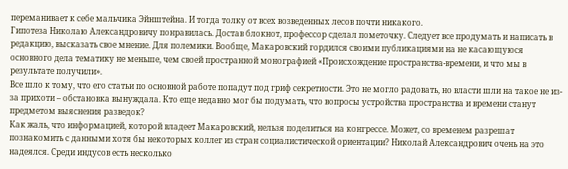переманивает к себе мальчика Эйнштейна. И тогда толку от всех возведенных лесов почти никакого.
Гипотеза Николаю Александровичу понравилась. Достав блокнот, профессор сделал пометочку. Следует все продумать и написать в редакцию, высказать свое мнение. Для полемики. Вообще, Макаровский гордился своими публикациями на не касающуюся основного дела тематику не меньше, чем своей пространной монографией «Происхождение пространства-времени, и что мы в результате получили».
Все шло к тому, что его статьи по основной работе попадут под гриф секретности. Это не могло радовать, но власти шли на такое не из-за прихоти – обстановка вынуждала. Кто еще недавно мог бы подумать, что вопросы устройства пространства и времени станут предметом выяснения разведок?
Как жаль, что информацией, которой владеет Макаровский, нельзя поделиться на конгрессе. Может, со временем разрешат познакомить с данными хотя бы некоторых коллег из стран социалистической ориентации? Николай Александрович очень на это надеялся. Среди индусов есть несколько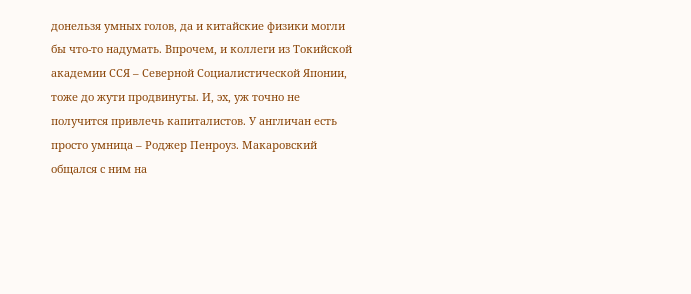донельзя умных голов, да и китайские физики могли бы что-то надумать. Впрочем, и коллеги из Токийской академии ССЯ – Северной Социалистической Японии, тоже до жути продвинуты. И, эх, уж точно не получится привлечь капиталистов. У англичан есть просто умница – Роджер Пенроуз. Макаровский общался с ним на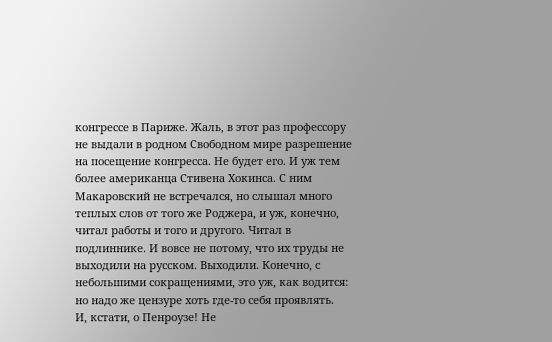конгрессе в Париже. Жаль, в этот раз профессору не выдали в родном Свободном мире разрешение на посещение конгресса. Не будет его. И уж тем более американца Стивена Хокинса. С ним Макаровский не встречался, но слышал много теплых слов от того же Роджера, и уж, конечно, читал работы и того и другого. Читал в подлиннике. И вовсе не потому, что их труды не выходили на русском. Выходили. Конечно, с небольшими сокращениями, это уж, как водится: но надо же цензуре хоть где-то себя проявлять.
И, кстати, о Пенроузе! Не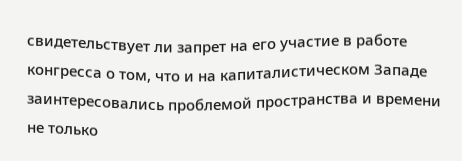свидетельствует ли запрет на его участие в работе конгресса о том, что и на капиталистическом Западе заинтересовались проблемой пространства и времени не только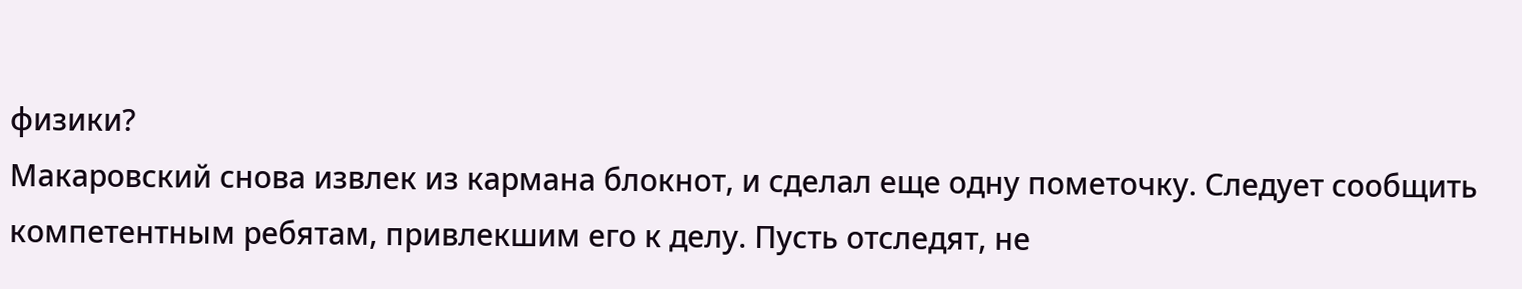физики?
Макаровский снова извлек из кармана блокнот, и сделал еще одну пометочку. Следует сообщить компетентным ребятам, привлекшим его к делу. Пусть отследят, не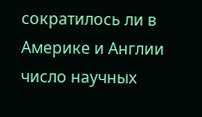сократилось ли в Америке и Англии число научных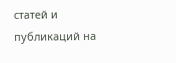статей и публикаций на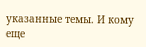указанные темы. И кому еще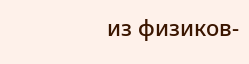из физиков-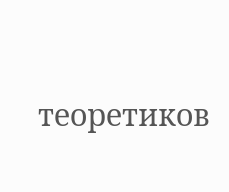теоретиков